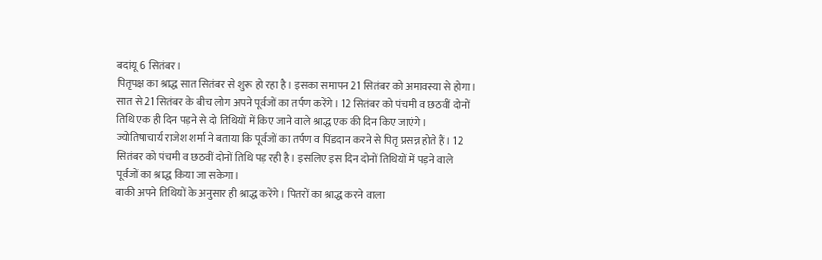बदांयू 6 सितंबर।
पितृपक्ष का श्राद्ध सात सितंबर से शुरू हो रहा है। इसका समापन 21 सितंबर को अमावस्या से होगा। सात से 21 सितंबर के बीच लोग अपने पूर्वजों का तर्पण करेंगे। 12 सितंबर को पंचमी व छठवीं दोनों तिथि एक ही दिन पड़ने से दो तिथियों में किए जाने वाले श्राद्ध एक की दिन किए जाएंगे।
ज्योतिषाचार्य राजेश शर्मा ने बताया कि पूर्वजों का तर्पण व पिंडदान करने से पितृ प्रसन्न होते हैं। 12 सितंबर को पंचमी व छठवीं दोनों तिथि पड़ रही है। इसलिए इस दिन दोनों तिथियों में पड़ने वाले पूर्वजों का श्राद्ध किया जा सकेगा।
बाकी अपने तिथियों के अनुसार ही श्राद्ध करेंगे। पितरों का श्राद्ध करने वाला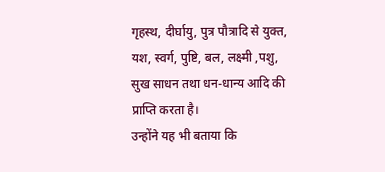गृहस्थ, दीर्घायु, पुत्र पौत्रादि से युक्त, यश, स्वर्ग, पुष्टि, बल, लक्ष्मी ,पशु, सुख साधन तथा धन-धान्य आदि की प्राप्ति करता है।
उन्होंने यह भी बताया कि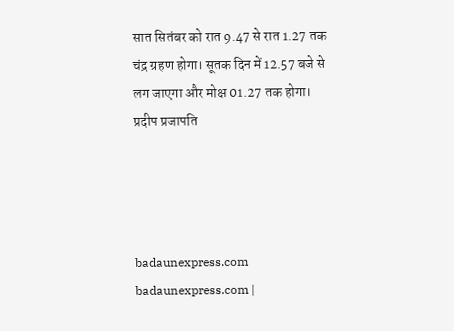सात सितंबर को रात 9.47 से रात 1.27 तक चंद्र ग्रहण होगा। सूतक दिन में 12.57 बजे से लग जाएगा और मोक्ष 01.27 तक होगा।
प्रदीप प्रजापति




badaunexpress.com badaunexpress.com |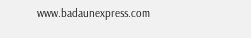www.badaunexpress.com